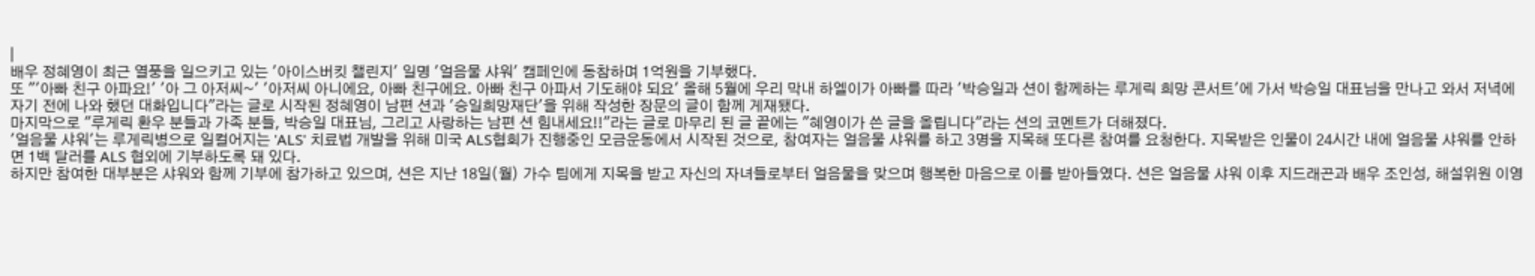|
배우 정혜영이 최근 열풍을 일으키고 있는 '아이스버킷 챌린지' 일명 '얼음물 샤워' 캠페인에 동참하며 1억원을 기부했다.
또 "'아빠 친구 아파요!' '아 그 아저씨~' '아저씨 아니에요, 아빠 친구에요. 아빠 친구 아파서 기도해야 되요' 올해 5월에 우리 막내 하엘이가 아빠를 따라 '박승일과 션이 함께하는 루게릭 희망 콘서트'에 가서 박승일 대표님을 만나고 와서 저녁에 자기 전에 나와 했던 대화입니다"라는 글로 시작된 정혜영이 남편 션과 '승일희망재단'을 위해 작성한 장문의 글이 함께 게재됐다.
마지막으로 "루게릭 환우 분들과 가족 분들, 박승일 대표님, 그리고 사랑하는 남편 션 힘내세요!!"라는 글로 마무리 된 글 끝에는 "혜영이가 쓴 글을 올립니다"라는 션의 코멘트가 더해졌다.
'얼음물 샤워'는 루게릭병으로 일컬어지는 'ALS' 치료법 개발을 위해 미국 ALS협회가 진행중인 모금운동에서 시작된 것으로, 참여자는 얼음물 샤워를 하고 3명을 지목해 또다른 참여를 요청한다. 지목받은 인물이 24시간 내에 얼음물 샤워를 안하면 1백 달러를 ALS 협외에 기부하도록 돼 있다.
하지만 참여한 대부분은 샤워와 함께 기부에 참가하고 있으며, 션은 지난 18일(월) 가수 팀에게 지목을 받고 자신의 자녀들로부터 얼음물을 맞으며 행복한 마음으로 이를 받아들였다. 션은 얼음물 샤워 이후 지드래곤과 배우 조인성, 해설위원 이영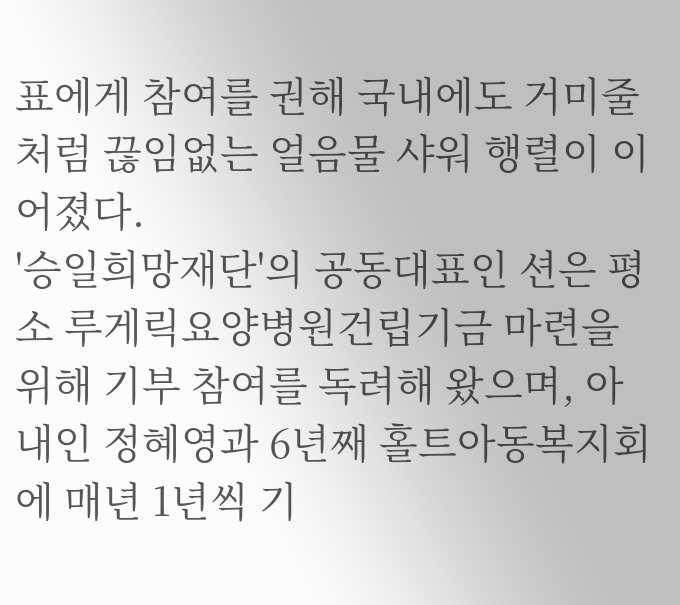표에게 참여를 권해 국내에도 거미줄처럼 끊임없는 얼음물 샤워 행렬이 이어졌다.
'승일희망재단'의 공동대표인 션은 평소 루게릭요양병원건립기금 마련을 위해 기부 참여를 독려해 왔으며, 아내인 정혜영과 6년째 홀트아동복지회에 매년 1년씩 기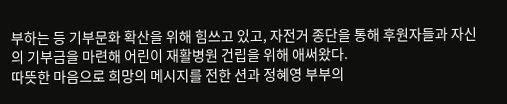부하는 등 기부문화 확산을 위해 힘쓰고 있고, 자전거 종단을 통해 후원자들과 자신의 기부금을 마련해 어린이 재활병원 건립을 위해 애써왔다.
따뜻한 마음으로 희망의 메시지를 전한 션과 정혜영 부부의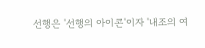선행은 '선행의 아이콘'이자 '내조의 여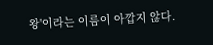왕'이라는 이름이 아깝지 않다.